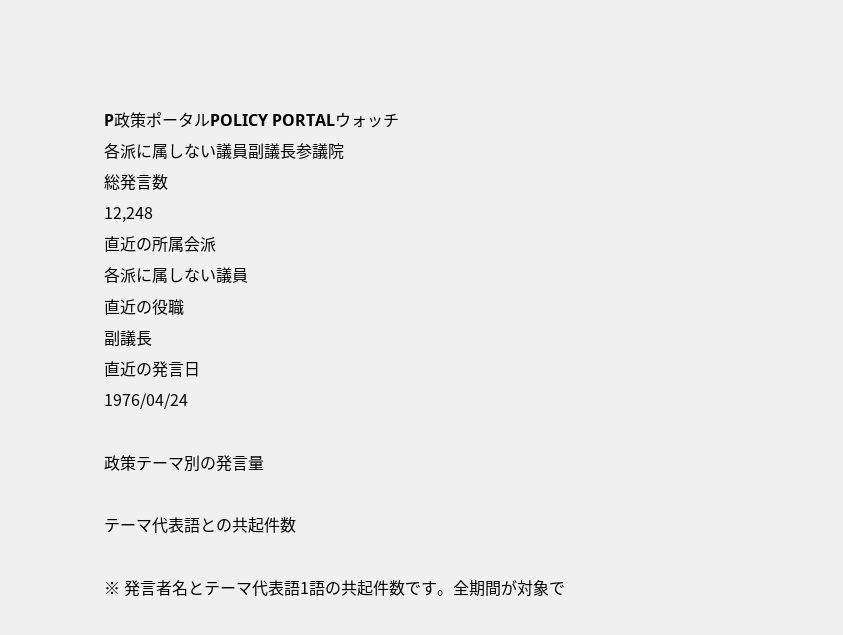P政策ポータルPOLICY PORTALウォッチ
各派に属しない議員副議長参議院
総発言数
12,248
直近の所属会派
各派に属しない議員
直近の役職
副議長
直近の発言日
1976/04/24

政策テーマ別の発言量

テーマ代表語との共起件数

※ 発言者名とテーマ代表語1語の共起件数です。全期間が対象で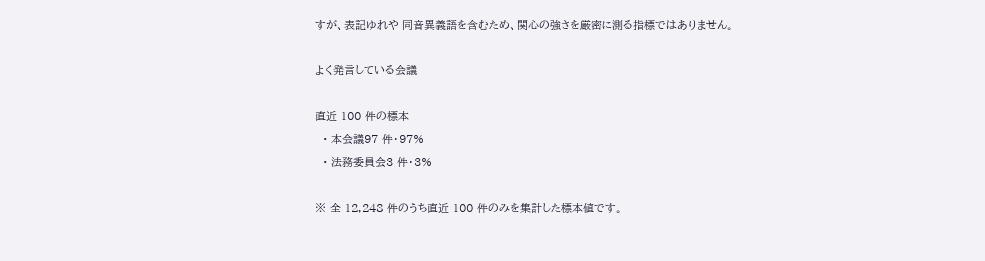すが、表記ゆれや 同音異義語を含むため、関心の強さを厳密に測る指標ではありません。

よく発言している会議

直近 100 件の標本
  • 本会議97 件・97%
  • 法務委員会3 件・3%

※ 全 12,248 件のうち直近 100 件のみを集計した標本値です。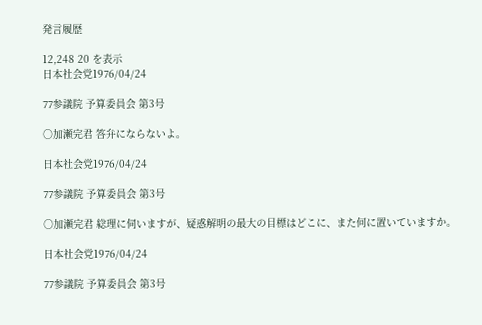発言履歴

12,248 20 を表示
日本社会党1976/04/24

77参議院 予算委員会 第3号

○加瀬完君 答弁にならないよ。

日本社会党1976/04/24

77参議院 予算委員会 第3号

○加瀬完君 総理に伺いますが、疑惑解明の最大の目標はどこに、また何に置いていますか。

日本社会党1976/04/24

77参議院 予算委員会 第3号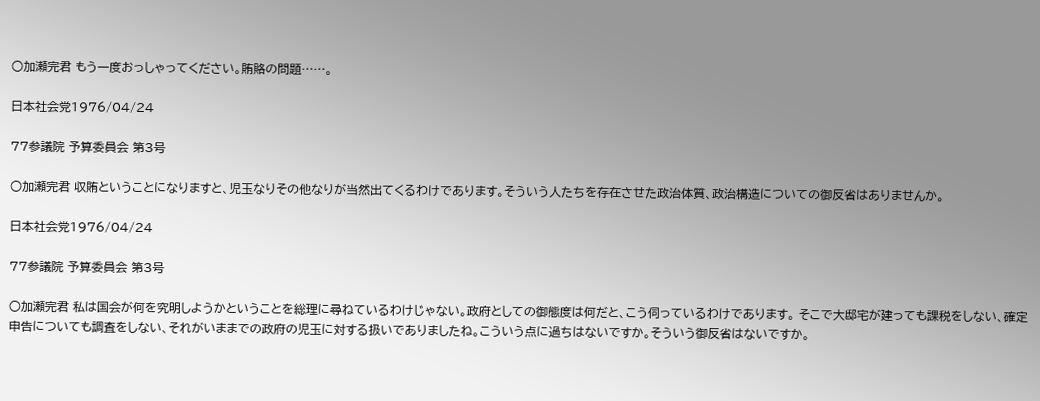○加瀬完君 もう一度おっしゃってください。賄賂の問題……。

日本社会党1976/04/24

77参議院 予算委員会 第3号

○加瀬完君 収賄ということになりますと、児玉なりその他なりが当然出てくるわけであります。そういう人たちを存在させた政治体質、政治構造についての御反省はありませんか。

日本社会党1976/04/24

77参議院 予算委員会 第3号

○加瀬完君 私は国会が何を究明しようかということを総理に尋ねているわけじゃない。政府としての御態度は何だと、こう伺っているわけであります。 そこで大邸宅が建っても課税をしない、確定申告についても調査をしない、それがいままでの政府の児玉に対する扱いでありましたね。こういう点に過ちはないですか。そういう御反省はないですか。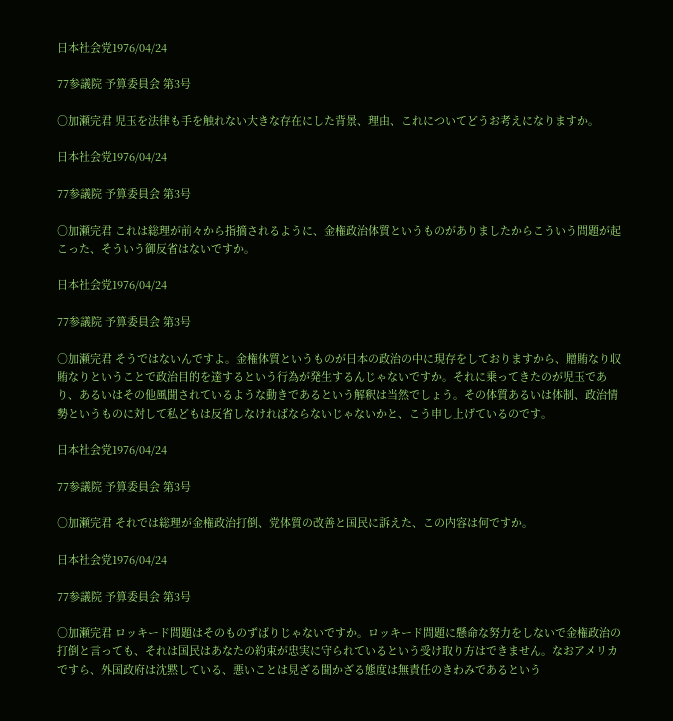日本社会党1976/04/24

77参議院 予算委員会 第3号

○加瀬完君 児玉を法律も手を触れない大きな存在にした背景、理由、これについてどうお考えになりますか。

日本社会党1976/04/24

77参議院 予算委員会 第3号

○加瀬完君 これは総理が前々から指摘されるように、金権政治体質というものがありましたからこういう問題が起こった、そういう御反省はないですか。

日本社会党1976/04/24

77参議院 予算委員会 第3号

○加瀬完君 そうではないんですよ。金権体質というものが日本の政治の中に現存をしておりますから、贈賄なり収賄なりということで政治目的を達するという行為が発生するんじゃないですか。それに乗ってきたのが児玉であり、あるいはその他風聞されているような動きであるという解釈は当然でしょう。その体質あるいは体制、政治情勢というものに対して私どもは反省しなければならないじゃないかと、こう申し上げているのです。

日本社会党1976/04/24

77参議院 予算委員会 第3号

○加瀬完君 それでは総理が金権政治打倒、党体質の改善と国民に訴えた、この内容は何ですか。

日本社会党1976/04/24

77参議院 予算委員会 第3号

○加瀬完君 ロッキード問題はそのものずばりじゃないですか。ロッキード問題に懸命な努力をしないで金権政治の打倒と言っても、それは国民はあなたの約束が忠実に守られているという受け取り方はできません。なおアメリカですら、外国政府は沈黙している、悪いことは見ざる聞かざる態度は無責任のきわみであるという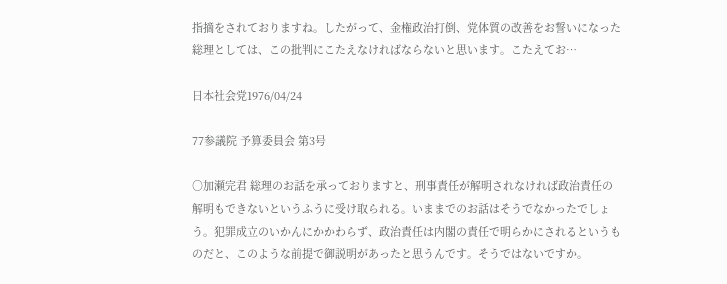指摘をされておりますね。したがって、金権政治打倒、党体質の改善をお誓いになった総理としては、この批判にこたえなければならないと思います。こたえてお…

日本社会党1976/04/24

77参議院 予算委員会 第3号

○加瀬完君 総理のお話を承っておりますと、刑事責任が解明されなければ政治責任の解明もできないというふうに受け取られる。いままでのお話はそうでなかったでしょう。犯罪成立のいかんにかかわらず、政治責任は内閣の責任で明らかにされるというものだと、このような前提で御説明があったと思うんです。そうではないですか。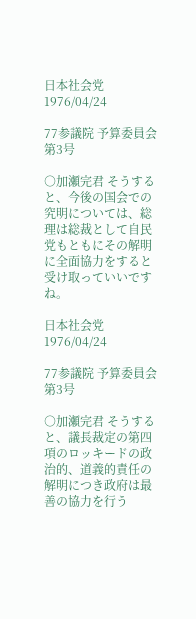日本社会党1976/04/24

77参議院 予算委員会 第3号

○加瀬完君 そうすると、今後の国会での究明については、総理は総裁として自民党もともにその解明に全面協力をすると受け取っていいですね。

日本社会党1976/04/24

77参議院 予算委員会 第3号

○加瀬完君 そうすると、議長裁定の第四項のロッキードの政治的、道義的責任の解明につき政府は最善の協力を行う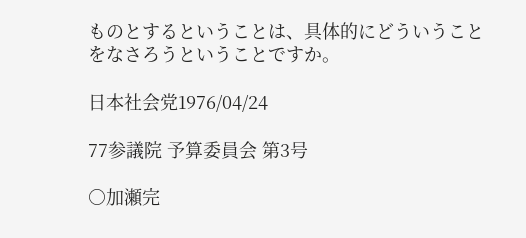ものとするということは、具体的にどういうことをなさろうということですか。

日本社会党1976/04/24

77参議院 予算委員会 第3号

○加瀬完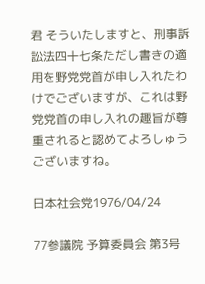君 そういたしますと、刑事訴訟法四十七条ただし書きの適用を野党党首が申し入れたわけでございますが、これは野党党首の申し入れの趣旨が尊重されると認めてよろしゅうございますね。

日本社会党1976/04/24

77参議院 予算委員会 第3号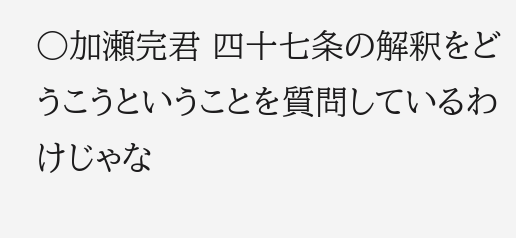○加瀬完君 四十七条の解釈をどうこうということを質問しているわけじゃな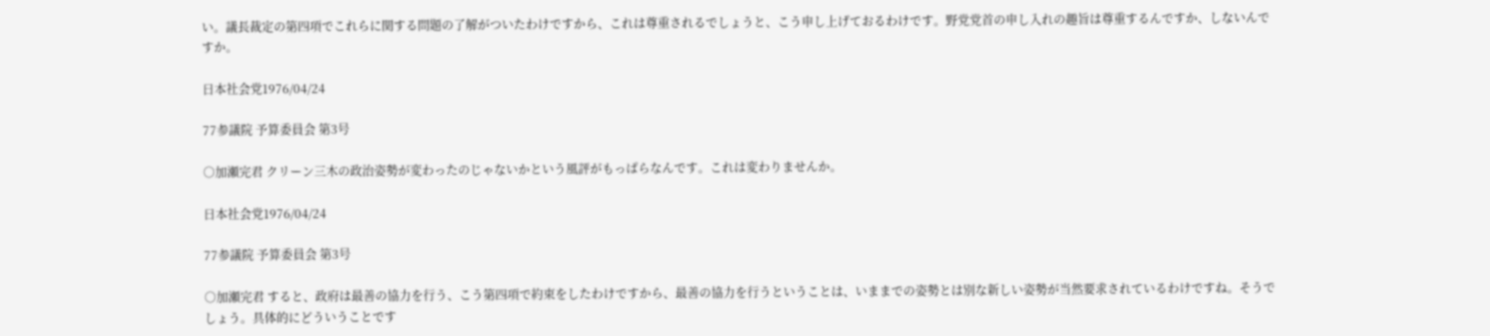い。議長裁定の第四項でこれらに関する問題の了解がついたわけですから、これは尊重されるでしょうと、こう申し上げておるわけです。野党党首の申し入れの趣旨は尊重するんですか、しないんですか。

日本社会党1976/04/24

77参議院 予算委員会 第3号

○加瀬完君 クリーン三木の政治姿勢が変わったのじゃないかという風評がもっぱらなんです。これは変わりませんか。

日本社会党1976/04/24

77参議院 予算委員会 第3号

○加瀬完君 すると、政府は最善の協力を行う、こう第四項で約束をしたわけですから、最善の協力を行うということは、いままでの姿勢とは別な新しい姿勢が当然要求されているわけですね。そうでしょう。具体的にどういうことです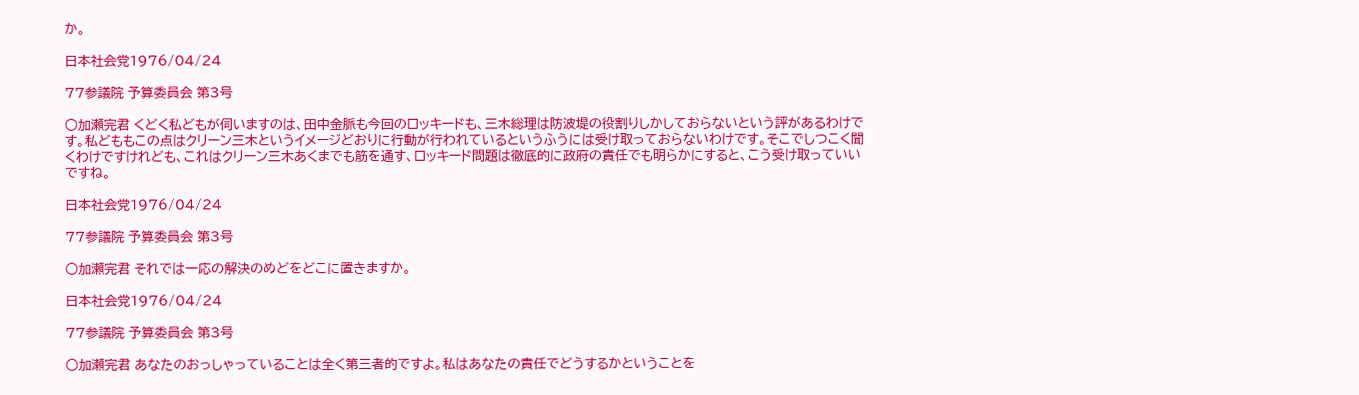か。

日本社会党1976/04/24

77参議院 予算委員会 第3号

○加瀬完君 くどく私どもが伺いますのは、田中金脈も今回のロッキードも、三木総理は防波堤の役割りしかしておらないという評があるわけです。私どももこの点はクリーン三木というイメージどおりに行動が行われているというふうには受け取っておらないわけです。そこでしつこく聞くわけですけれども、これはクリーン三木あくまでも筋を通す、ロッキード問題は徹底的に政府の責任でも明らかにすると、こう受け取っていいですね。

日本社会党1976/04/24

77参議院 予算委員会 第3号

○加瀬完君 それでは一応の解決のめどをどこに置きますか。

日本社会党1976/04/24

77参議院 予算委員会 第3号

○加瀬完君 あなたのおっしゃっていることは全く第三者的ですよ。私はあなたの責任でどうするかということを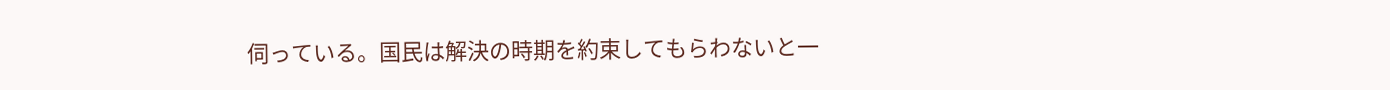伺っている。国民は解決の時期を約束してもらわないと一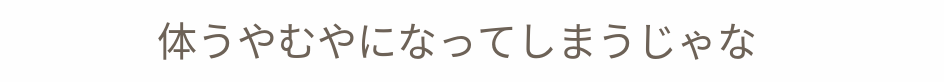体うやむやになってしまうじゃな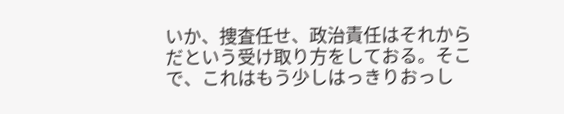いか、捜査任せ、政治責任はそれからだという受け取り方をしておる。そこで、これはもう少しはっきりおっし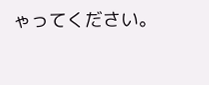ゃってください。